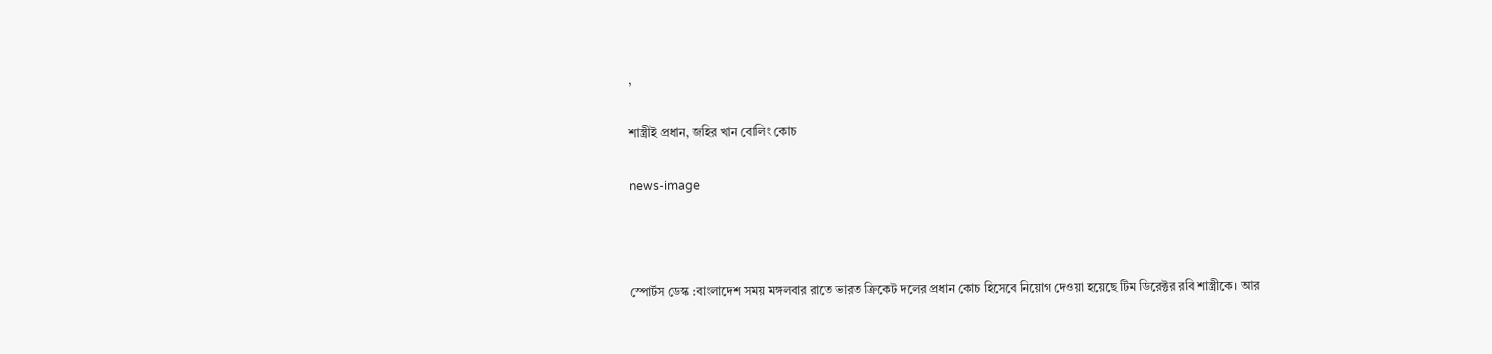,

শাস্ত্রীই প্রধান, জহির খান বোলিং কোচ

news-image



স্পোর্টস ডেস্ক :বাংলাদেশ সময় মঙ্গলবার রাতে ভারত ক্রিকেট দলের প্রধান কোচ হিসেবে নিয়োগ দেওয়া হয়েছে টিম ডিরেক্টর রবি শাস্ত্রীকে। আর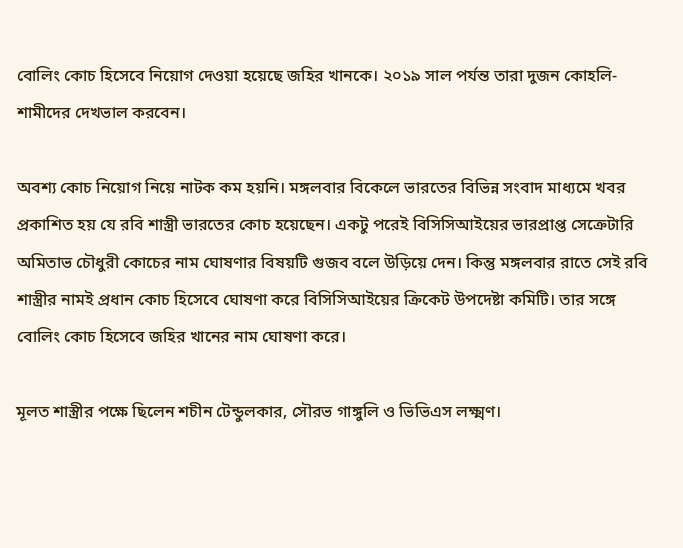বোলিং কোচ হিসেবে নিয়োগ দেওয়া হয়েছে জহির খানকে। ২০১৯ সাল পর্যন্ত তারা দুজন কোহলি-শামীদের দেখভাল করবেন।

অবশ্য কোচ নিয়োগ নিয়ে নাটক কম হয়নি। মঙ্গলবার বিকেলে ভারতের বিভিন্ন সংবাদ মাধ্যমে খবর প্রকাশিত হয় যে রবি শাস্ত্রী ভারতের কোচ হয়েছেন। একটু পরেই বিসিসিআইয়ের ভারপ্রাপ্ত সেক্রেটারি অমিতাভ চৌধুরী কোচের নাম ঘোষণার বিষয়টি গুজব বলে উড়িয়ে দেন। কিন্তু মঙ্গলবার রাতে সেই রবি শাস্ত্রীর নামই প্রধান কোচ হিসেবে ঘোষণা করে বিসিসিআইয়ের ক্রিকেট উপদেষ্টা কমিটি। তার সঙ্গে বোলিং কোচ হিসেবে জহির খানের নাম ঘোষণা করে।

মূলত শাস্ত্রীর পক্ষে ছিলেন শচীন টেন্ডুলকার, সৌরভ গাঙ্গুলি ও ভিভিএস লক্ষ্মণ।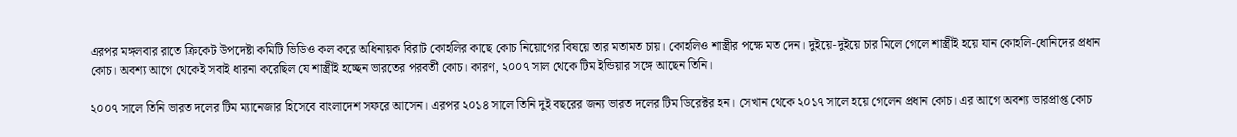এরপর মঙ্গলবার রাতে ক্রিকেট উপদেষ্টা কমিটি ভিডিও কল করে অধিনায়ক বিরাট কোহলির কাছে কোচ নিয়োগের বিষয়ে তার মতামত চায়। কোহলিও শাস্ত্রীর পক্ষে মত দেন। দুইয়ে-দুইয়ে চার মিলে গেলে শাস্ত্রীই হয়ে যান কোহলি-ধোনিদের প্রধান কোচ। অবশ্য আগে থেকেই সবাই ধারনা করেছিল যে শাস্ত্রীই হচ্ছেন ভারতের পরবর্তী কোচ। কারণ, ২০০৭ সাল থেকে টিম ইন্ডিয়ার সঙ্গে আছেন তিনি।

২০০৭ সালে তিনি ভারত দলের টিম ম্যানেজার হিসেবে বাংলাদেশ সফরে আসেন। এরপর ২০১৪ সালে তিনি দুই বছরের জন্য ভারত দলের টিম ডিরেক্টর হন। সেখান থেকে ২০১৭ সালে হয়ে গেলেন প্রধান কোচ। এর আগে অবশ্য ভারপ্রাপ্ত কোচ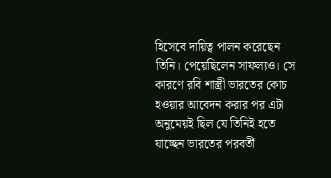হিসেবে দায়িত্ব পালন করেছেন তিনি। পেয়েছিলেন সাফল্যও। সে কারণে রবি শাস্ত্রী ভারতের কোচ হওয়ার আবেদন করার পর এটা অনুমেয়ই ছিল যে তিনিই হতে যাচ্ছেন ভারতের পরবর্তী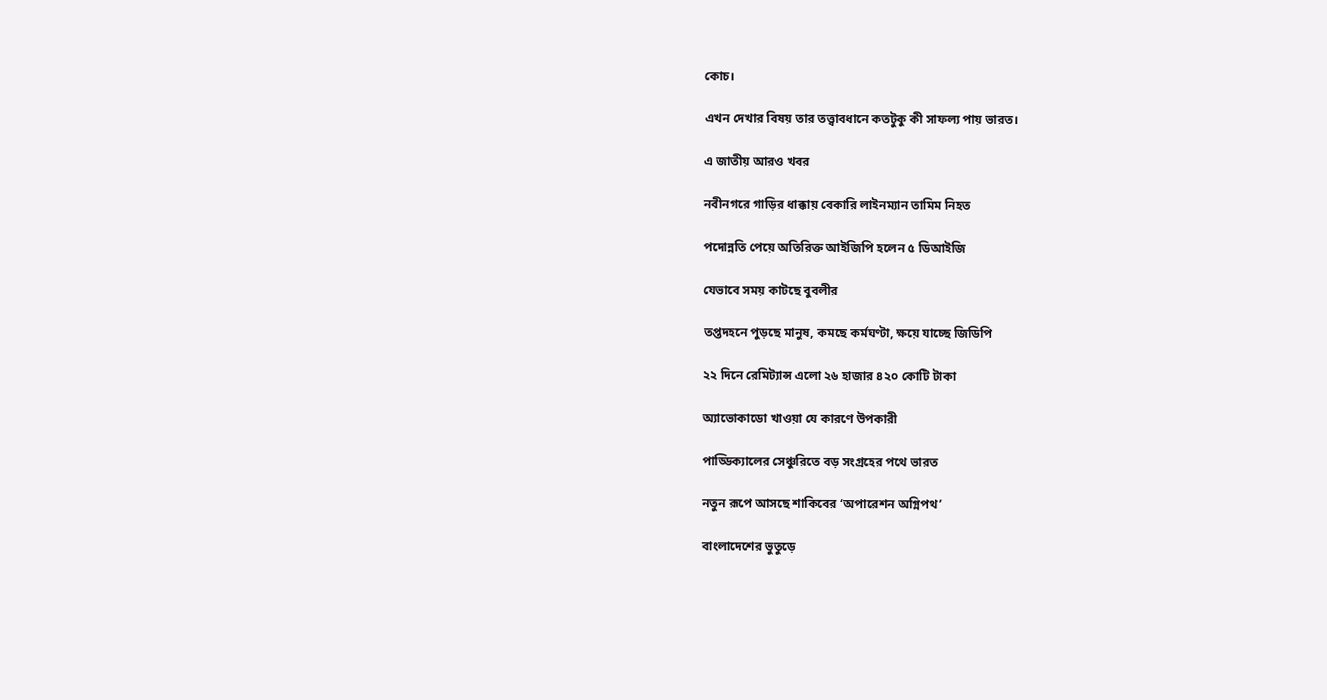কোচ।

এখন দেখার বিষয় তার তত্ত্বাবধানে কতটুকু কী সাফল্য পায় ভারত।

এ জাতীয় আরও খবর

নবীনগরে গাড়ির ধাক্কায় বেকারি লাইনম্যান তামিম নিহত

পদোন্নতি পেয়ে অতিরিক্ত আইজিপি হলেন ৫ ডিআইজি

যেভাবে সময় কাটছে বুবলীর

তপ্তদহনে পুড়ছে মানুষ, কমছে কর্মঘণ্টা, ক্ষয়ে যাচ্ছে জিডিপি

২২ দিনে রেমিট্যান্স এলো ২৬ হাজার ৪২০ কোটি টাকা

অ্যাভোকাডো খাওয়া যে কারণে উপকারী

পাড্ডিক্যালের সেঞ্চুরিতে বড় সংগ্রহের পথে ভারত

নতুন রূপে আসছে শাকিবের ‘অপারেশন অগ্নিপথ’

বাংলাদেশের ভুতুড়ে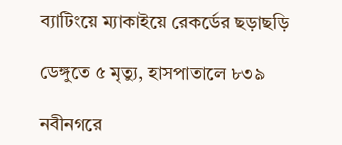ব্যাটিংয়ে ম্যাকাইয়ে রেকর্ডের ছড়াছড়ি

ডেঙ্গুতে ৫ মৃত্যু, হাসপাতালে ৮৩৯

নবীনগরে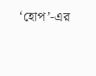‘হোপ’-এর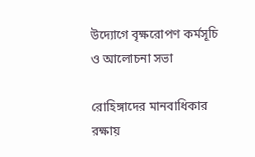উদ্যোগে বৃক্ষরোপণ কর্মসূচি ও আলোচনা সভা

রোহিঙ্গাদের মানবাধিকার রক্ষায়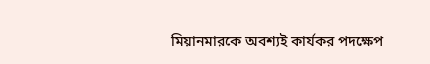মিয়ানমারকে অবশ্যই কার্যকর পদক্ষেপ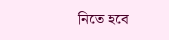নিতে হবে